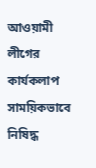আওয়ামী লীগের কার্যকলাপ সাময়িকভাবে নিষিদ্ধ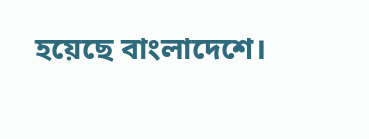হয়েছে বাংলাদেশে।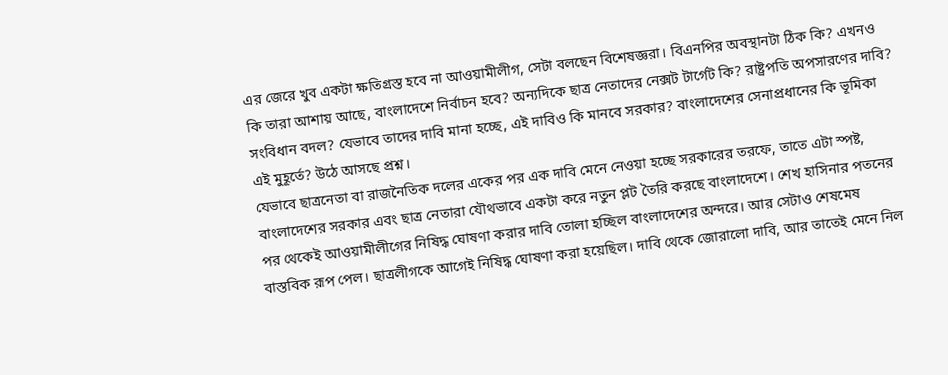এর জেরে খুব একটা ক্ষতিগ্রস্ত হবে না আওয়ামীলীগ, সেটা বলছেন বিশেষজ্ঞরা। বিএনপির অবস্থানটা ঠিক কি? এখনও কি তারা আশায় আছে, বাংলাদেশে নির্বাচন হবে? অন্যদিকে ছাত্র নেতাদের নেক্সট টার্গেট কি? রাষ্ট্রপতি অপসারণের দাবি? সংবিধান বদল? যেভাবে তাদের দাবি মানা হচ্ছে, এই দাবিও কি মানবে সরকার? বাংলাদেশের সেনাপ্রধানের কি ভূমিকা এই মুহূর্তে? উঠে আসছে প্রশ্ন।
যেভাবে ছাত্রনেতা বা রাজনৈতিক দলের একের পর এক দাবি মেনে নেওয়া হচ্ছে সরকারের তরফে, তাতে এটা স্পষ্ট, বাংলাদেশের সরকার এবং ছাত্র নেতারা যৌথভাবে একটা করে নতুন প্লট তৈরি করছে বাংলাদেশে। শেখ হাসিনার পতনের পর থেকেই আওয়ামীলীগের নিষিদ্ধ ঘোষণা করার দাবি তোলা হচ্ছিল বাংলাদেশের অন্দরে। আর সেটাও শেষমেষ বাস্তবিক রূপ পেল। ছাত্রলীগকে আগেই নিষিদ্ধ ঘোষণা করা হয়েছিল। দাবি থেকে জোরালো দাবি, আর তাতেই মেনে নিল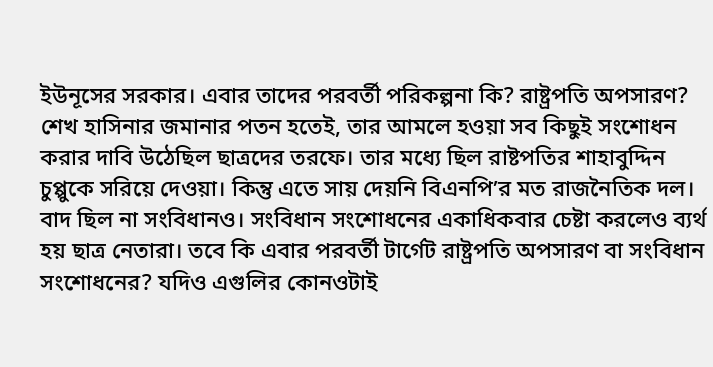ইউনূসের সরকার। এবার তাদের পরবর্তী পরিকল্পনা কি? রাষ্ট্রপতি অপসারণ? শেখ হাসিনার জমানার পতন হতেই, তার আমলে হওয়া সব কিছুই সংশোধন করার দাবি উঠেছিল ছাত্রদের তরফে। তার মধ্যে ছিল রাষ্টপতির শাহাবুদ্দিন চুপ্পুকে সরিয়ে দেওয়া। কিন্তু এতে সায় দেয়নি বিএনপি’র মত রাজনৈতিক দল। বাদ ছিল না সংবিধানও। সংবিধান সংশোধনের একাধিকবার চেষ্টা করলেও ব্যর্থ হয় ছাত্র নেতারা। তবে কি এবার পরবর্তী টার্গেট রাষ্ট্রপতি অপসারণ বা সংবিধান সংশোধনের? যদিও এগুলির কোনওটাই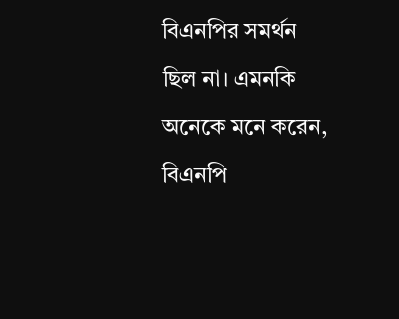বিএনপির সমর্থন ছিল না। এমনকি অনেকে মনে করেন, বিএনপি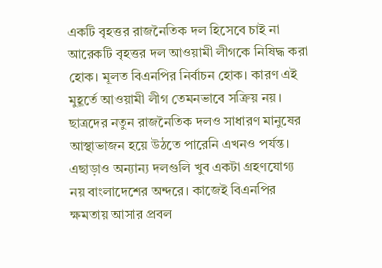একটি বৃহত্তর রাজনৈতিক দল হিসেবে চাই না আরেকটি বৃহত্তর দল আওয়ামী লীগকে নিষিদ্ধ করা হোক। মূলত বিএনপির নির্বাচন হোক। কারণ এই মুহূর্তে আওয়ামী লীগ তেমনভাবে সক্রিয় নয়। ছাত্রদের নতুন রাজনৈতিক দলও সাধারণ মানুষের আস্থাভাজন হয়ে উঠতে পারেনি এখনও পর্যন্ত। এছাড়াও অন্যান্য দলগুলি খুব একটা গ্রহণযোগ্য নয় বাংলাদেশের অন্দরে। কাজেই বিএনপির ক্ষমতায় আসার প্রবল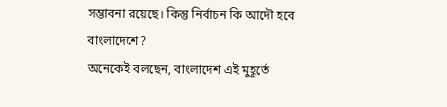সম্ভাবনা রয়েছে। কিন্তু নির্বাচন কি আদৌ হবে বাংলাদেশে?
অনেকেই বলছেন, বাংলাদেশ এই মুহূর্তে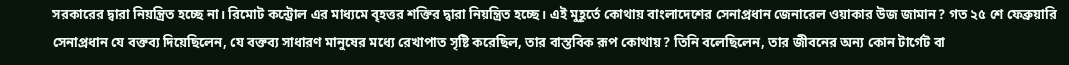সরকারের দ্বারা নিয়ন্ত্রিত হচ্ছে না। রিমোট কন্ট্রোল এর মাধ্যমে বৃহত্তর শক্তির দ্বারা নিয়ন্ত্রিত হচ্ছে। এই মুহূর্তে কোথায় বাংলাদেশের সেনাপ্রধান জেনারেল ওয়াকার উজ জামান? গত ২৫ শে ফেব্রুয়ারি সেনাপ্রধান যে বক্তব্য দিয়েছিলেন, যে বক্তব্য সাধারণ মানুষের মধ্যে রেখাপাত সৃষ্টি করেছিল, তার বাস্তবিক রূপ কোথায়? তিনি বলেছিলেন, তার জীবনের অন্য কোন টার্গেট বা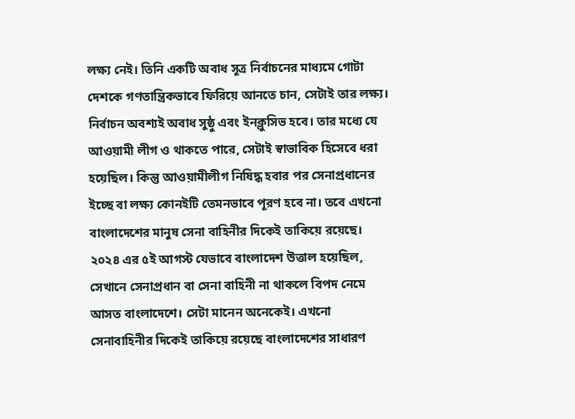লক্ষ্য নেই। তিনি একটি অবাধ সূত্র নির্বাচনের মাধ্যমে গোটা দেশকে গণতান্ত্রিকভাবে ফিরিয়ে আনতে চান, সেটাই তার লক্ষ্য। নির্বাচন অবশ্যই অবাধ সুষ্ঠু এবং ইনক্লুসিভ হবে। তার মধ্যে যে আওয়ামী লীগ ও থাকতে পারে, সেটাই স্বাভাবিক হিসেবে ধরা হয়েছিল। কিন্তু আওয়ামীলীগ নিষিদ্ধ হবার পর সেনাপ্রধানের ইচ্ছে বা লক্ষ্য কোনইটি তেমনভাবে পূরণ হবে না। তবে এখনো বাংলাদেশের মানুষ সেনা বাহিনীর দিকেই তাকিয়ে রয়েছে। ২০২৪ এর ৫ই আগস্ট যেভাবে বাংলাদেশ উত্তাল হয়েছিল, সেখানে সেনাপ্রধান বা সেনা বাহিনী না থাকলে বিপদ নেমে আসত বাংলাদেশে। সেটা মানেন অনেকেই। এখনো সেনাবাহিনীর দিকেই তাকিয়ে রয়েছে বাংলাদেশের সাধারণ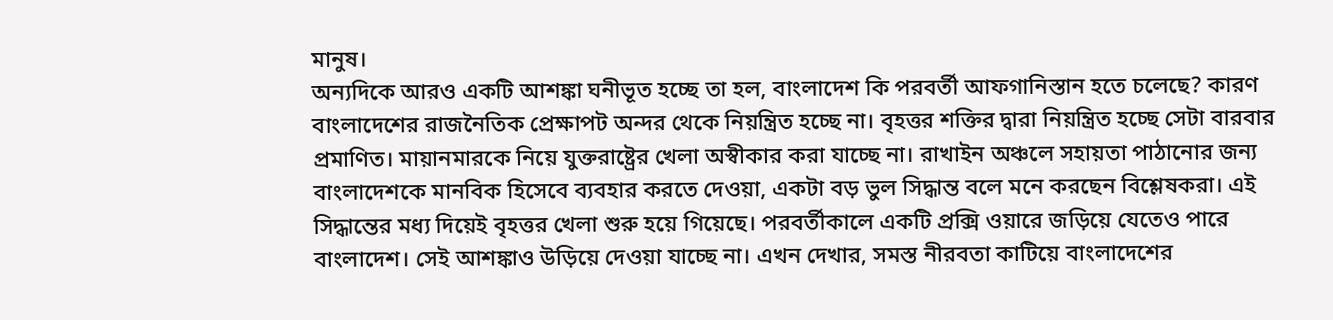মানুষ।
অন্যদিকে আরও একটি আশঙ্কা ঘনীভূত হচ্ছে তা হল, বাংলাদেশ কি পরবর্তী আফগানিস্তান হতে চলেছে? কারণ বাংলাদেশের রাজনৈতিক প্রেক্ষাপট অন্দর থেকে নিয়ন্ত্রিত হচ্ছে না। বৃহত্তর শক্তির দ্বারা নিয়ন্ত্রিত হচ্ছে সেটা বারবার প্রমাণিত। মায়ানমারকে নিয়ে যুক্তরাষ্ট্রের খেলা অস্বীকার করা যাচ্ছে না। রাখাইন অঞ্চলে সহায়তা পাঠানোর জন্য বাংলাদেশকে মানবিক হিসেবে ব্যবহার করতে দেওয়া, একটা বড় ভুল সিদ্ধান্ত বলে মনে করছেন বিশ্লেষকরা। এই সিদ্ধান্তের মধ্য দিয়েই বৃহত্তর খেলা শুরু হয়ে গিয়েছে। পরবর্তীকালে একটি প্রক্সি ওয়ারে জড়িয়ে যেতেও পারে বাংলাদেশ। সেই আশঙ্কাও উড়িয়ে দেওয়া যাচ্ছে না। এখন দেখার, সমস্ত নীরবতা কাটিয়ে বাংলাদেশের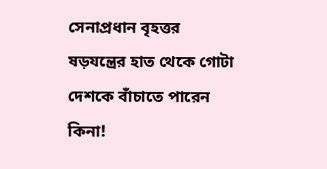সেনাপ্রধান বৃহত্তর ষড়যন্ত্রের হাত থেকে গোটা দেশকে বাঁচাতে পারেন কিনা!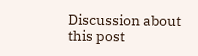Discussion about this post